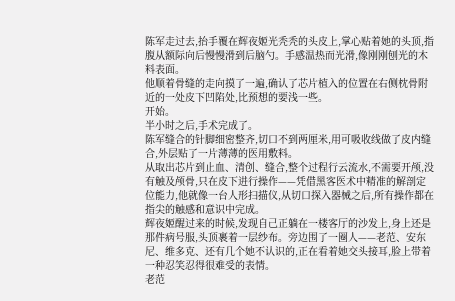陈军走过去,抬手覆在辉夜姬光秃秃的头皮上,掌心贴着她的头顶,指腹从额际向后慢慢滑到后脑勺。手感温热而光滑,像刚刚刨光的木料表面。
他顺着骨缝的走向摸了一遍,确认了芯片植入的位置在右侧枕骨附近的一处皮下凹陷处,比预想的要浅一些。
开始。
半小时之后,手术完成了。
陈军缝合的针脚细密整齐,切口不到两厘米,用可吸收线做了皮内缝合,外层贴了一片薄薄的医用敷料。
从取出芯片到止血、清创、缝合,整个过程行云流水,不需要开颅,没有触及颅骨,只在皮下进行操作——凭借黑客医术中精准的解剖定位能力,他就像一台人形扫描仪,从切口探入器械之后,所有操作都在指尖的触感和意识中完成。
辉夜姬醒过来的时候,发现自己正躺在一楼客厅的沙发上,身上还是那件病号服,头顶裹着一层纱布。旁边围了一圈人——老范、安东尼、维多克、还有几个她不认识的,正在看着她交头接耳,脸上带着一种忍笑忍得很难受的表情。
老范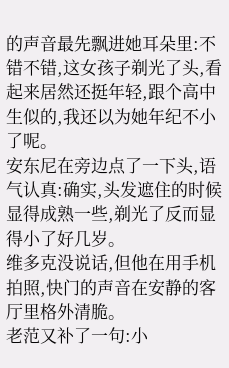的声音最先飘进她耳朵里:不错不错,这女孩子剃光了头,看起来居然还挺年轻,跟个高中生似的,我还以为她年纪不小了呢。
安东尼在旁边点了一下头,语气认真:确实,头发遮住的时候显得成熟一些,剃光了反而显得小了好几岁。
维多克没说话,但他在用手机拍照,快门的声音在安静的客厅里格外清脆。
老范又补了一句:小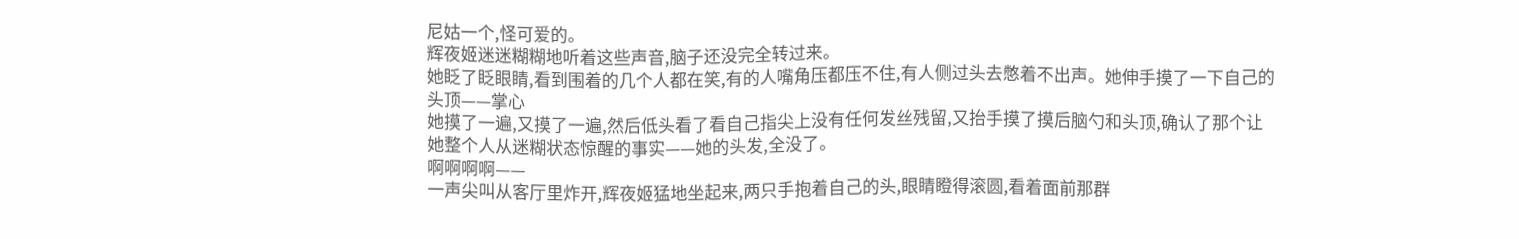尼姑一个,怪可爱的。
辉夜姬迷迷糊糊地听着这些声音,脑子还没完全转过来。
她眨了眨眼睛,看到围着的几个人都在笑,有的人嘴角压都压不住,有人侧过头去憋着不出声。她伸手摸了一下自己的头顶——掌心
她摸了一遍,又摸了一遍,然后低头看了看自己指尖上没有任何发丝残留,又抬手摸了摸后脑勺和头顶,确认了那个让她整个人从迷糊状态惊醒的事实——她的头发,全没了。
啊啊啊啊——
一声尖叫从客厅里炸开,辉夜姬猛地坐起来,两只手抱着自己的头,眼睛瞪得滚圆,看着面前那群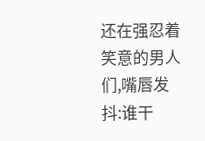还在强忍着笑意的男人们,嘴唇发抖:谁干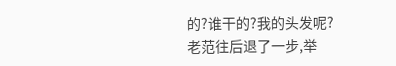的?谁干的?我的头发呢?
老范往后退了一步,举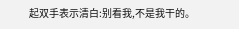起双手表示清白:别看我,不是我干的。